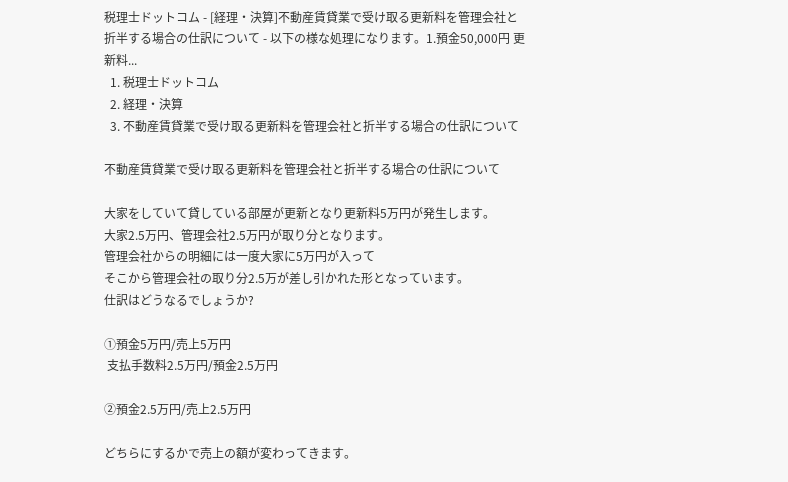税理士ドットコム - [経理・決算]不動産賃貸業で受け取る更新料を管理会社と折半する場合の仕訳について - 以下の様な処理になります。1.預金50,000円 更新料...
  1. 税理士ドットコム
  2. 経理・決算
  3. 不動産賃貸業で受け取る更新料を管理会社と折半する場合の仕訳について

不動産賃貸業で受け取る更新料を管理会社と折半する場合の仕訳について

大家をしていて貸している部屋が更新となり更新料5万円が発生します。
大家2.5万円、管理会社2.5万円が取り分となります。
管理会社からの明細には一度大家に5万円が入って
そこから管理会社の取り分2.5万が差し引かれた形となっています。
仕訳はどうなるでしょうか?

①預金5万円/売上5万円
 支払手数料2.5万円/預金2.5万円

②預金2.5万円/売上2.5万円

どちらにするかで売上の額が変わってきます。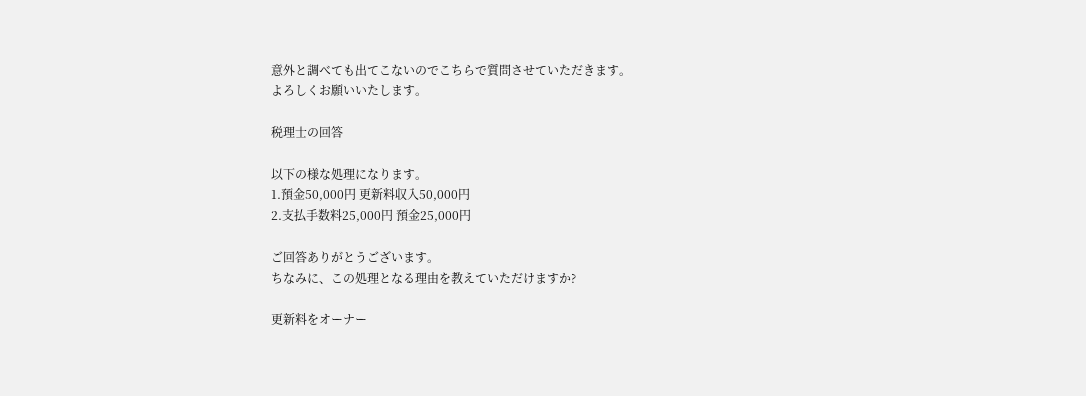意外と調べても出てこないのでこちらで質問させていただきます。
よろしくお願いいたします。

税理士の回答

以下の様な処理になります。
1.預金50,000円 更新料収入50,000円
2.支払手数料25,000円 預金25,000円

ご回答ありがとうございます。
ちなみに、この処理となる理由を教えていただけますか?

更新料をオーナー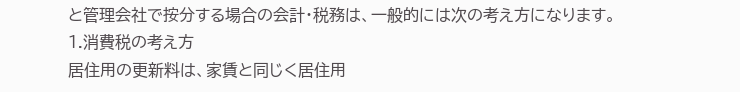と管理会社で按分する場合の会計・税務は、一般的には次の考え方になります。
1.消費税の考え方
居住用の更新料は、家賃と同じく居住用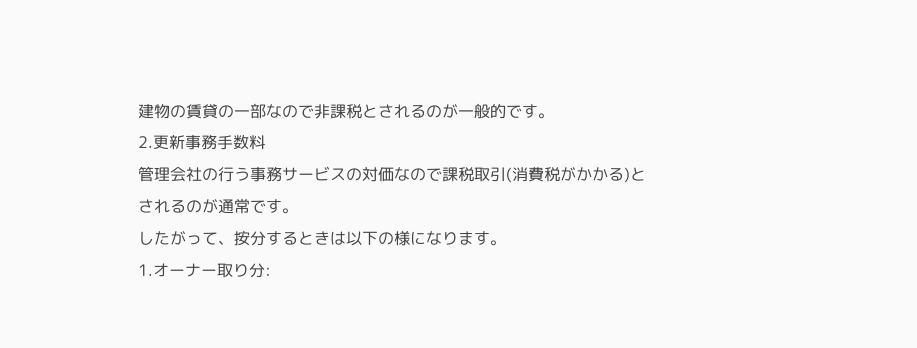建物の賃貸の一部なので非課税とされるのが一般的です。
2.更新事務手数料
管理会社の行う事務サービスの対価なので課税取引(消費税がかかる)とされるのが通常です。
したがって、按分するときは以下の様になります。
1.オーナー取り分: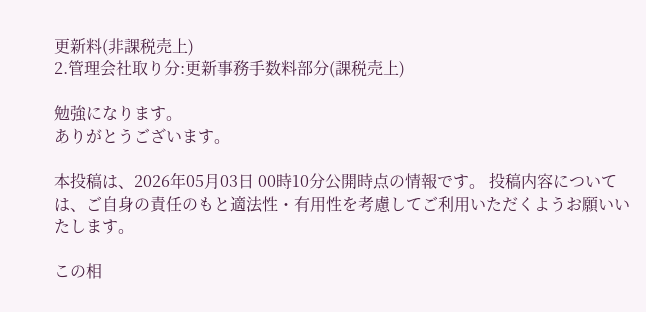更新料(非課税売上)
2.管理会社取り分:更新事務手数料部分(課税売上)

勉強になります。
ありがとうございます。

本投稿は、2026年05月03日 00時10分公開時点の情報です。 投稿内容については、ご自身の責任のもと適法性・有用性を考慮してご利用いただくようお願いいたします。

この相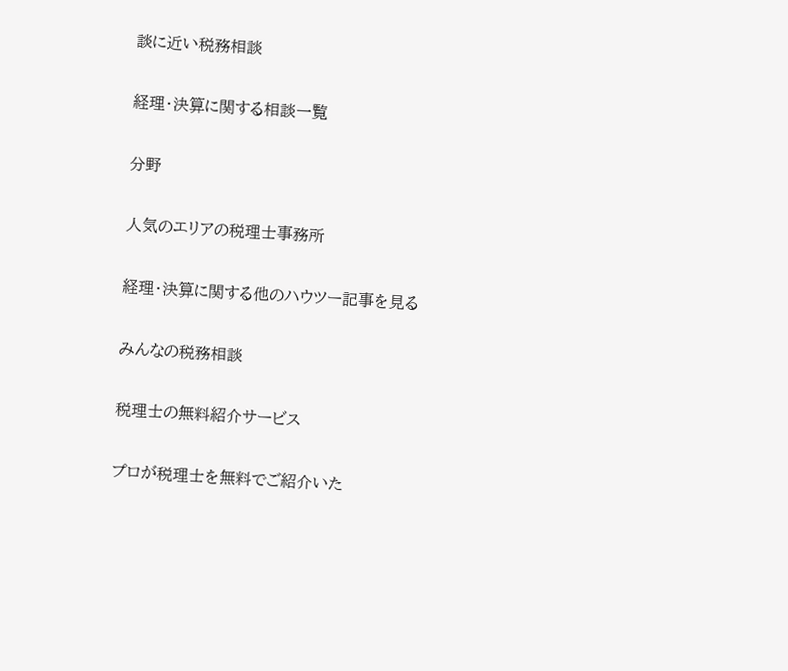談に近い税務相談

経理・決算に関する相談一覧

分野

人気のエリアの税理士事務所

経理・決算に関する他のハウツー記事を見る

みんなの税務相談

税理士の無料紹介サービス

プロが税理士を無料でご紹介いた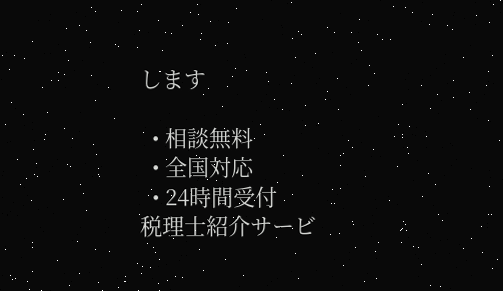します

  • 相談無料
  • 全国対応
  • 24時間受付
税理士紹介サービ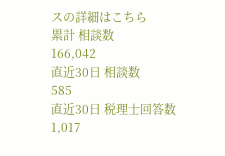スの詳細はこちら
累計 相談数
166,042
直近30日 相談数
585
直近30日 税理士回答数
1,017